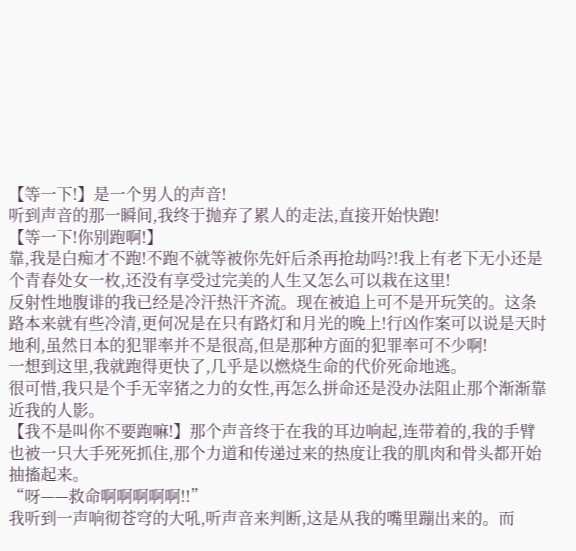【等一下!】是一个男人的声音!
听到声音的那一瞬间,我终于抛弃了累人的走法,直接开始快跑!
【等一下!你别跑啊!】
靠,我是白痴才不跑!不跑不就等被你先奸后杀再抢劫吗?!我上有老下无小还是个青春处女一枚,还没有享受过完美的人生又怎么可以栽在这里!
反射性地腹诽的我已经是冷汗热汗齐流。现在被追上可不是开玩笑的。这条路本来就有些冷清,更何况是在只有路灯和月光的晚上!行凶作案可以说是天时地利,虽然日本的犯罪率并不是很高,但是那种方面的犯罪率可不少啊!
一想到这里,我就跑得更快了,几乎是以燃烧生命的代价死命地逃。
很可惜,我只是个手无宰猪之力的女性,再怎么拼命还是没办法阻止那个渐渐靠近我的人影。
【我不是叫你不要跑嘛!】那个声音终于在我的耳边响起,连带着的,我的手臂也被一只大手死死抓住,那个力道和传递过来的热度让我的肌肉和骨头都开始抽搐起来。
“呀——救命啊啊啊啊啊!!”
我听到一声响彻苍穹的大吼,听声音来判断,这是从我的嘴里蹦出来的。而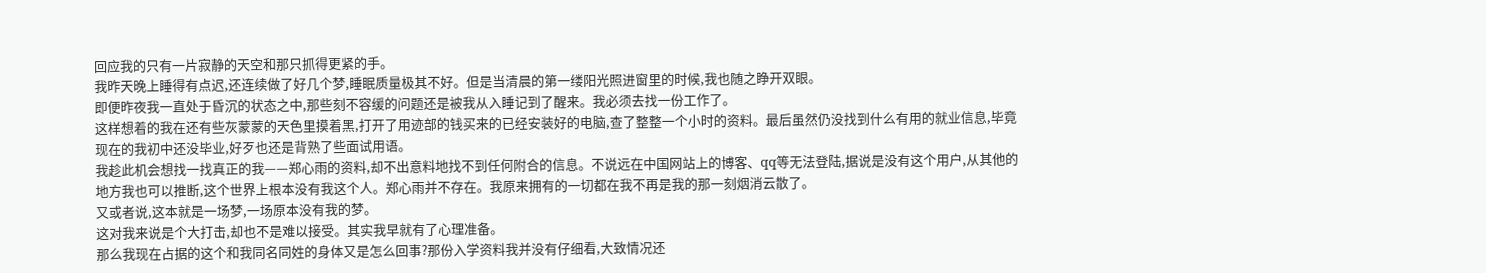回应我的只有一片寂静的天空和那只抓得更紧的手。
我昨天晚上睡得有点迟,还连续做了好几个梦,睡眠质量极其不好。但是当清晨的第一缕阳光照进窗里的时候,我也随之睁开双眼。
即便昨夜我一直处于昏沉的状态之中,那些刻不容缓的问题还是被我从入睡记到了醒来。我必须去找一份工作了。
这样想着的我在还有些灰蒙蒙的天色里摸着黑,打开了用迹部的钱买来的已经安装好的电脑,查了整整一个小时的资料。最后虽然仍没找到什么有用的就业信息,毕竟现在的我初中还没毕业,好歹也还是背熟了些面试用语。
我趁此机会想找一找真正的我——郑心雨的资料,却不出意料地找不到任何附合的信息。不说远在中国网站上的博客、qq等无法登陆,据说是没有这个用户,从其他的地方我也可以推断,这个世界上根本没有我这个人。郑心雨并不存在。我原来拥有的一切都在我不再是我的那一刻烟消云散了。
又或者说,这本就是一场梦,一场原本没有我的梦。
这对我来说是个大打击,却也不是难以接受。其实我早就有了心理准备。
那么我现在占据的这个和我同名同姓的身体又是怎么回事?那份入学资料我并没有仔细看,大致情况还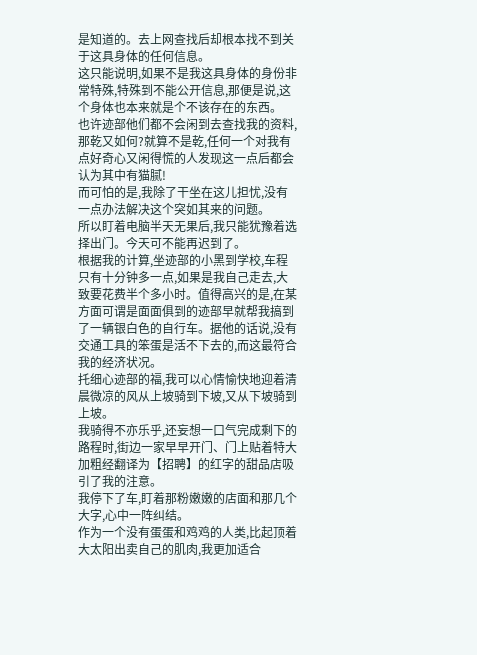是知道的。去上网查找后却根本找不到关于这具身体的任何信息。
这只能说明,如果不是我这具身体的身份非常特殊,特殊到不能公开信息,那便是说,这个身体也本来就是个不该存在的东西。
也许迹部他们都不会闲到去查找我的资料,那乾又如何?就算不是乾,任何一个对我有点好奇心又闲得慌的人发现这一点后都会认为其中有猫腻!
而可怕的是,我除了干坐在这儿担忧,没有一点办法解决这个突如其来的问题。
所以盯着电脑半天无果后,我只能犹豫着选择出门。今天可不能再迟到了。
根据我的计算,坐迹部的小黑到学校,车程只有十分钟多一点,如果是我自己走去,大致要花费半个多小时。值得高兴的是,在某方面可谓是面面俱到的迹部早就帮我搞到了一辆银白色的自行车。据他的话说,没有交通工具的笨蛋是活不下去的,而这最符合我的经济状况。
托细心迹部的福,我可以心情愉快地迎着清晨微凉的风从上坡骑到下坡,又从下坡骑到上坡。
我骑得不亦乐乎,还妄想一口气完成剩下的路程时,街边一家早早开门、门上贴着特大加粗经翻译为【招聘】的红字的甜品店吸引了我的注意。
我停下了车,盯着那粉嫩嫩的店面和那几个大字,心中一阵纠结。
作为一个没有蛋蛋和鸡鸡的人类,比起顶着大太阳出卖自己的肌肉,我更加适合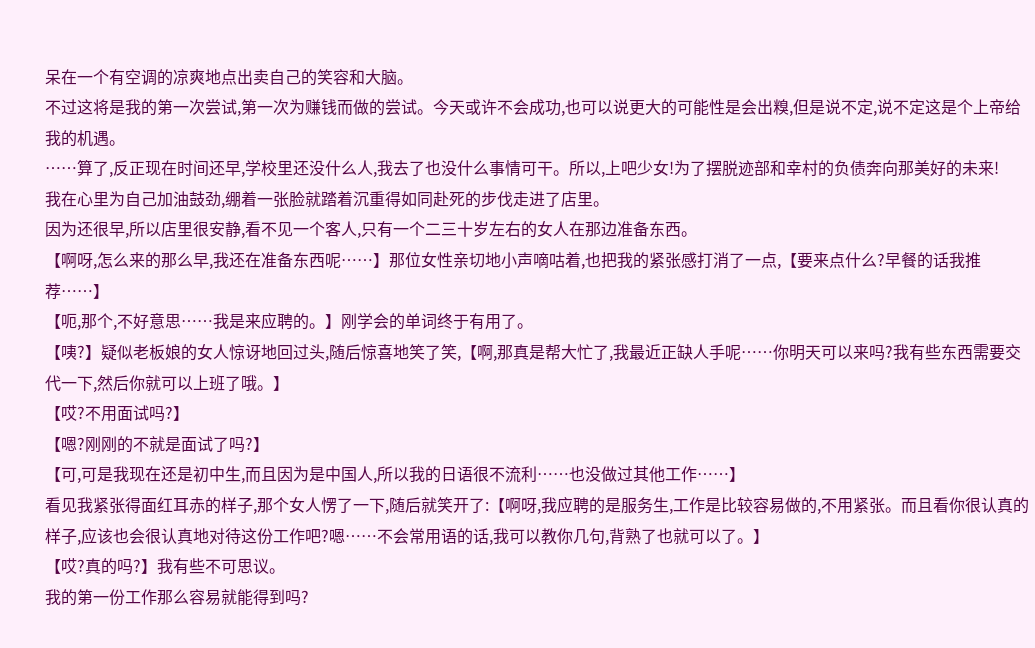呆在一个有空调的凉爽地点出卖自己的笑容和大脑。
不过这将是我的第一次尝试,第一次为赚钱而做的尝试。今天或许不会成功,也可以说更大的可能性是会出糗,但是说不定,说不定这是个上帝给我的机遇。
……算了,反正现在时间还早,学校里还没什么人,我去了也没什么事情可干。所以,上吧少女!为了摆脱迹部和幸村的负债奔向那美好的未来!
我在心里为自己加油鼓劲,绷着一张脸就踏着沉重得如同赴死的步伐走进了店里。
因为还很早,所以店里很安静,看不见一个客人,只有一个二三十岁左右的女人在那边准备东西。
【啊呀,怎么来的那么早,我还在准备东西呢……】那位女性亲切地小声嘀咕着,也把我的紧张感打消了一点,【要来点什么?早餐的话我推荐……】
【呃,那个,不好意思……我是来应聘的。】刚学会的单词终于有用了。
【咦?】疑似老板娘的女人惊讶地回过头,随后惊喜地笑了笑,【啊,那真是帮大忙了,我最近正缺人手呢……你明天可以来吗?我有些东西需要交代一下,然后你就可以上班了哦。】
【哎?不用面试吗?】
【嗯?刚刚的不就是面试了吗?】
【可,可是我现在还是初中生,而且因为是中国人,所以我的日语很不流利……也没做过其他工作……】
看见我紧张得面红耳赤的样子,那个女人愣了一下,随后就笑开了:【啊呀,我应聘的是服务生,工作是比较容易做的,不用紧张。而且看你很认真的样子,应该也会很认真地对待这份工作吧?嗯……不会常用语的话,我可以教你几句,背熟了也就可以了。】
【哎?真的吗?】我有些不可思议。
我的第一份工作那么容易就能得到吗?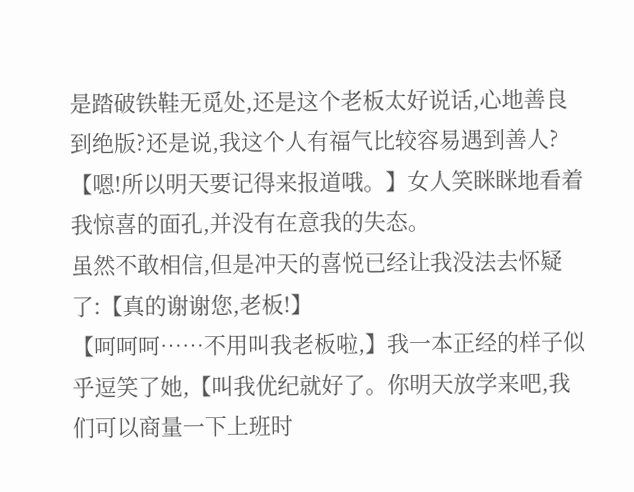是踏破铁鞋无觅处,还是这个老板太好说话,心地善良到绝版?还是说,我这个人有福气比较容易遇到善人?
【嗯!所以明天要记得来报道哦。】女人笑眯眯地看着我惊喜的面孔,并没有在意我的失态。
虽然不敢相信,但是冲天的喜悦已经让我没法去怀疑了:【真的谢谢您,老板!】
【呵呵呵……不用叫我老板啦,】我一本正经的样子似乎逗笑了她,【叫我优纪就好了。你明天放学来吧,我们可以商量一下上班时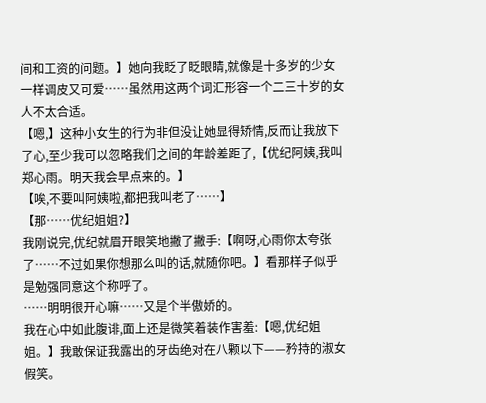间和工资的问题。】她向我眨了眨眼睛,就像是十多岁的少女一样调皮又可爱……虽然用这两个词汇形容一个二三十岁的女人不太合适。
【嗯,】这种小女生的行为非但没让她显得矫情,反而让我放下了心,至少我可以忽略我们之间的年龄差距了,【优纪阿姨,我叫郑心雨。明天我会早点来的。】
【唉,不要叫阿姨啦,都把我叫老了……】
【那……优纪姐姐?】
我刚说完,优纪就眉开眼笑地撇了撇手:【啊呀,心雨你太夸张了……不过如果你想那么叫的话,就随你吧。】看那样子似乎是勉强同意这个称呼了。
……明明很开心嘛……又是个半傲娇的。
我在心中如此腹诽,面上还是微笑着装作害羞:【嗯,优纪姐姐。】我敢保证我露出的牙齿绝对在八颗以下——矜持的淑女假笑。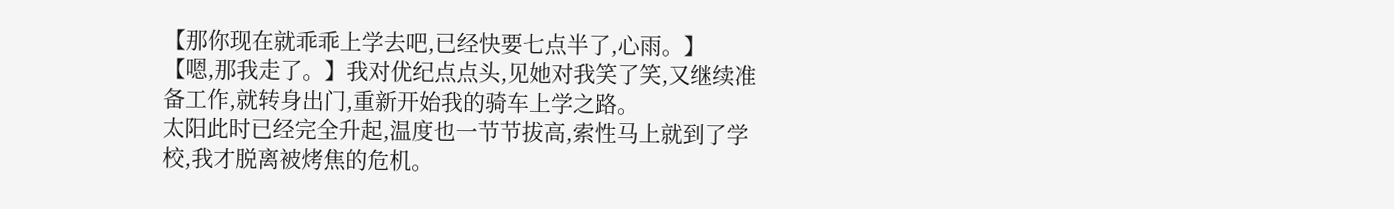【那你现在就乖乖上学去吧,已经快要七点半了,心雨。】
【嗯,那我走了。】我对优纪点点头,见她对我笑了笑,又继续准备工作,就转身出门,重新开始我的骑车上学之路。
太阳此时已经完全升起,温度也一节节拔高,索性马上就到了学校,我才脱离被烤焦的危机。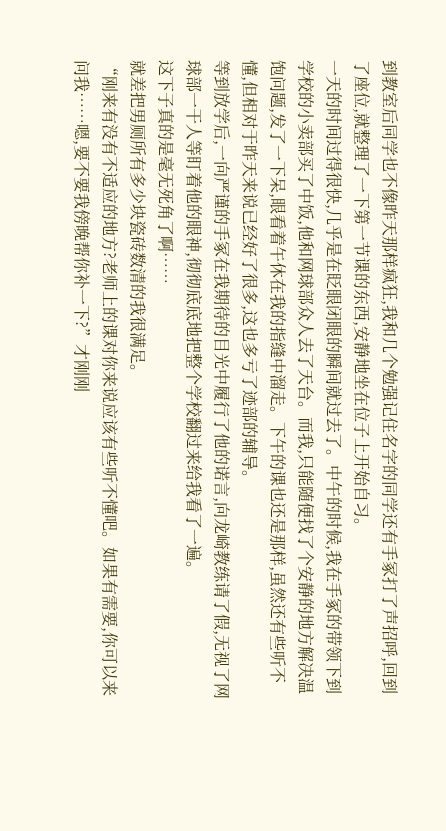到教室后同学也不像昨天那样疯狂,我和几个勉强记住名字的同学还有手冢打了声招呼,回到了座位,就整理了一下第一节课的东西,安静地坐在位子上开始自习。
一天的时间过得很快,几乎是在眨眼闭眼的瞬间就过去了。中午的时候,我在手冢的带领下到学校的小卖部买了中饭,他和网球部众人去了天台。而我,只能随便找了个安静的地方解决温饱问题,发了一下呆,眼看着午休在我的指缝中溜走。下午的课也还是那样,虽然还有些听不懂,但相对于昨天来说已经好了很多,这也多亏了迹部的辅导。
等到放学后,一向严谨的手冢在我期待的目光中履行了他的诺言,向龙崎教练请了假,无视了网球部一干人等盯着他的眼神,彻彻底底地把整个学校翻过来给我看了一遍。
这下子真的是毫无死角了啊……
就差把男厕所有多少块瓷砖数清的我很满足。
“刚来有没有不适应的地方?老师上的课对你来说应该有些听不懂吧。如果有需要,你可以来问我……嗯,要不要我傍晚帮你补一下?”才刚刚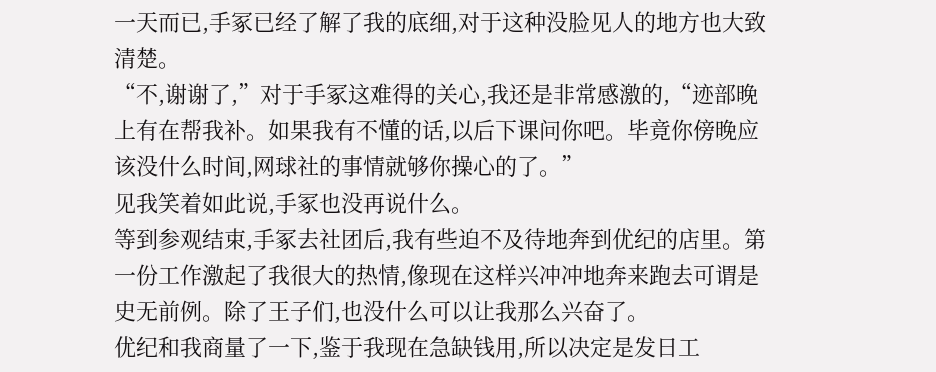一天而已,手冢已经了解了我的底细,对于这种没脸见人的地方也大致清楚。
“不,谢谢了,”对于手冢这难得的关心,我还是非常感激的,“迹部晚上有在帮我补。如果我有不懂的话,以后下课问你吧。毕竟你傍晚应该没什么时间,网球社的事情就够你操心的了。”
见我笑着如此说,手冢也没再说什么。
等到参观结束,手冢去社团后,我有些迫不及待地奔到优纪的店里。第一份工作激起了我很大的热情,像现在这样兴冲冲地奔来跑去可谓是史无前例。除了王子们,也没什么可以让我那么兴奋了。
优纪和我商量了一下,鉴于我现在急缺钱用,所以决定是发日工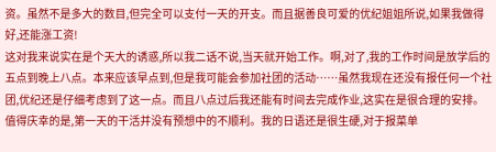资。虽然不是多大的数目,但完全可以支付一天的开支。而且据善良可爱的优纪姐姐所说,如果我做得好,还能涨工资!
这对我来说实在是个天大的诱惑,所以我二话不说,当天就开始工作。啊,对了,我的工作时间是放学后的五点到晚上八点。本来应该早点到,但是我可能会参加社团的活动……虽然我现在还没有报任何一个社团,优纪还是仔细考虑到了这一点。而且八点过后我还能有时间去完成作业,这实在是很合理的安排。
值得庆幸的是,第一天的干活并没有预想中的不顺利。我的日语还是很生硬,对于报菜单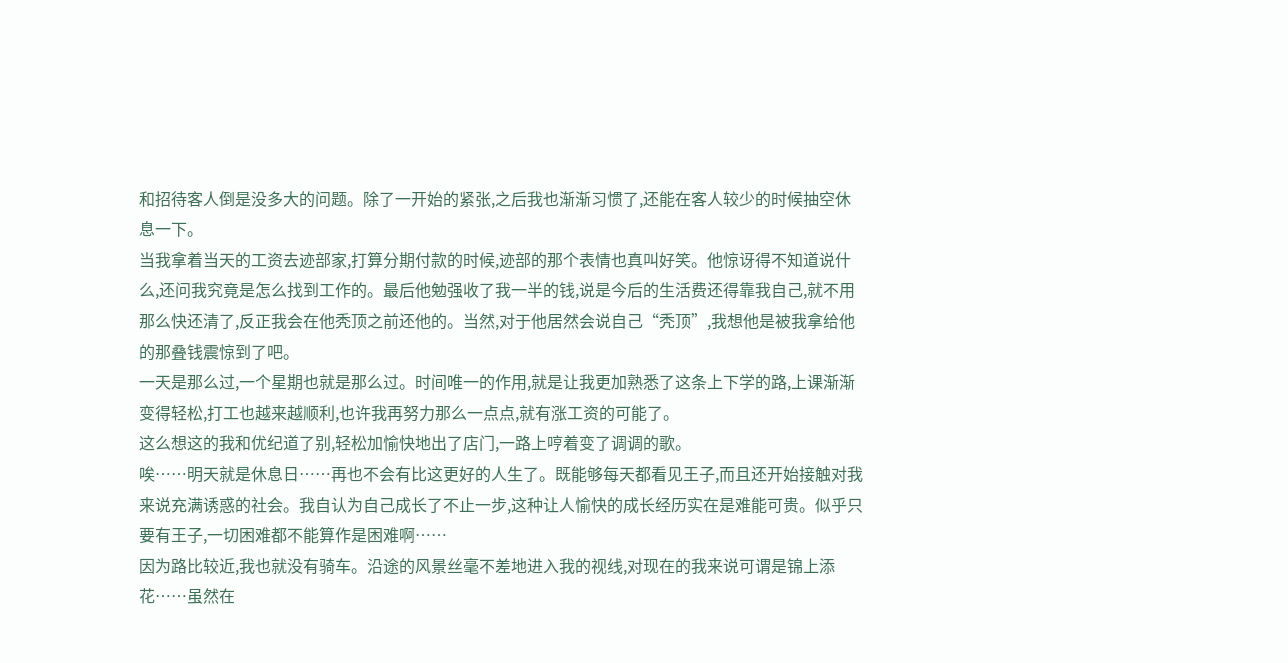和招待客人倒是没多大的问题。除了一开始的紧张,之后我也渐渐习惯了,还能在客人较少的时候抽空休息一下。
当我拿着当天的工资去迹部家,打算分期付款的时候,迹部的那个表情也真叫好笑。他惊讶得不知道说什么,还问我究竟是怎么找到工作的。最后他勉强收了我一半的钱,说是今后的生活费还得靠我自己,就不用那么快还清了,反正我会在他秃顶之前还他的。当然,对于他居然会说自己“秃顶”,我想他是被我拿给他的那叠钱震惊到了吧。
一天是那么过,一个星期也就是那么过。时间唯一的作用,就是让我更加熟悉了这条上下学的路,上课渐渐变得轻松,打工也越来越顺利,也许我再努力那么一点点,就有涨工资的可能了。
这么想这的我和优纪道了别,轻松加愉快地出了店门,一路上哼着变了调调的歌。
唉……明天就是休息日……再也不会有比这更好的人生了。既能够每天都看见王子,而且还开始接触对我来说充满诱惑的社会。我自认为自己成长了不止一步,这种让人愉快的成长经历实在是难能可贵。似乎只要有王子,一切困难都不能算作是困难啊……
因为路比较近,我也就没有骑车。沿途的风景丝毫不差地进入我的视线,对现在的我来说可谓是锦上添花……虽然在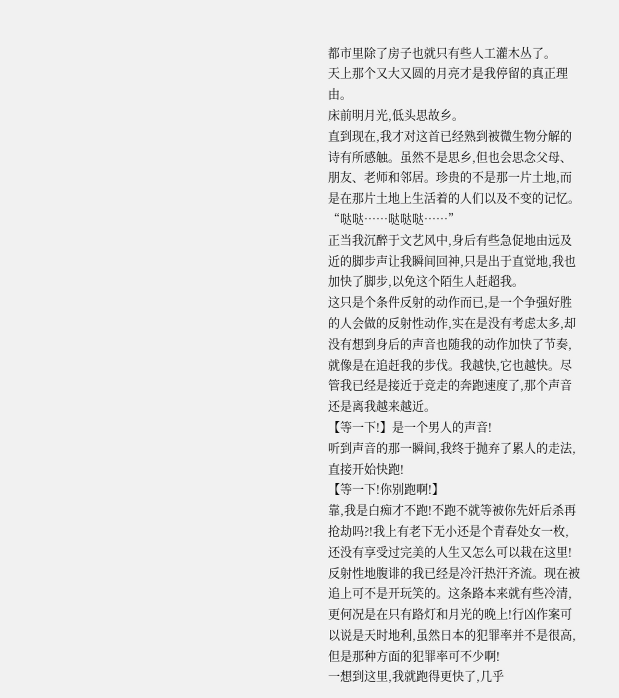都市里除了房子也就只有些人工灌木丛了。
天上那个又大又圆的月亮才是我停留的真正理由。
床前明月光,低头思故乡。
直到现在,我才对这首已经熟到被微生物分解的诗有所感触。虽然不是思乡,但也会思念父母、朋友、老师和邻居。珍贵的不是那一片土地,而是在那片土地上生活着的人们以及不变的记忆。
“哒哒……哒哒哒……”
正当我沉醉于文艺风中,身后有些急促地由远及近的脚步声让我瞬间回神,只是出于直觉地,我也加快了脚步,以免这个陌生人赶超我。
这只是个条件反射的动作而已,是一个争强好胜的人会做的反射性动作,实在是没有考虑太多,却没有想到身后的声音也随我的动作加快了节奏,就像是在追赶我的步伐。我越快,它也越快。尽管我已经是接近于竞走的奔跑速度了,那个声音还是离我越来越近。
【等一下!】是一个男人的声音!
听到声音的那一瞬间,我终于抛弃了累人的走法,直接开始快跑!
【等一下!你别跑啊!】
靠,我是白痴才不跑!不跑不就等被你先奸后杀再抢劫吗?!我上有老下无小还是个青春处女一枚,还没有享受过完美的人生又怎么可以栽在这里!
反射性地腹诽的我已经是冷汗热汗齐流。现在被追上可不是开玩笑的。这条路本来就有些冷清,更何况是在只有路灯和月光的晚上!行凶作案可以说是天时地利,虽然日本的犯罪率并不是很高,但是那种方面的犯罪率可不少啊!
一想到这里,我就跑得更快了,几乎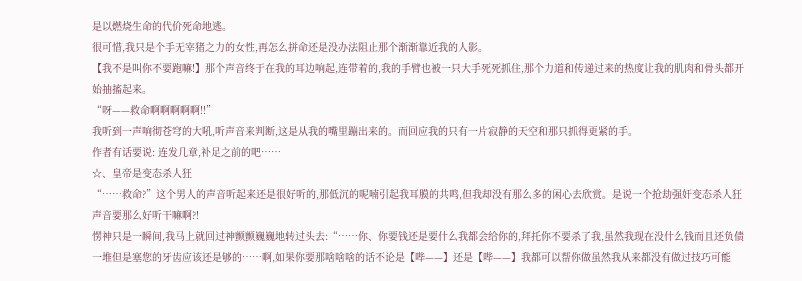是以燃烧生命的代价死命地逃。
很可惜,我只是个手无宰猪之力的女性,再怎么拼命还是没办法阻止那个渐渐靠近我的人影。
【我不是叫你不要跑嘛!】那个声音终于在我的耳边响起,连带着的,我的手臂也被一只大手死死抓住,那个力道和传递过来的热度让我的肌肉和骨头都开始抽搐起来。
“呀——救命啊啊啊啊啊!!”
我听到一声响彻苍穹的大吼,听声音来判断,这是从我的嘴里蹦出来的。而回应我的只有一片寂静的天空和那只抓得更紧的手。
作者有话要说: 连发几章,补足之前的吧……
☆、皇帝是变态杀人狂
“……救命?”这个男人的声音听起来还是很好听的,那低沉的呢喃引起我耳膜的共鸣,但我却没有那么多的闲心去欣赏。是说一个抢劫强奸变态杀人狂声音要那么好听干嘛啊?!
愣神只是一瞬间,我马上就回过神颤颤巍巍地转过头去:“……你、你要钱还是要什么我都会给你的,拜托你不要杀了我,虽然我现在没什么钱而且还负债一堆但是塞您的牙齿应该还是够的……啊,如果你要那啥啥啥的话不论是【哔——】还是【哔——】我都可以帮你做虽然我从来都没有做过技巧可能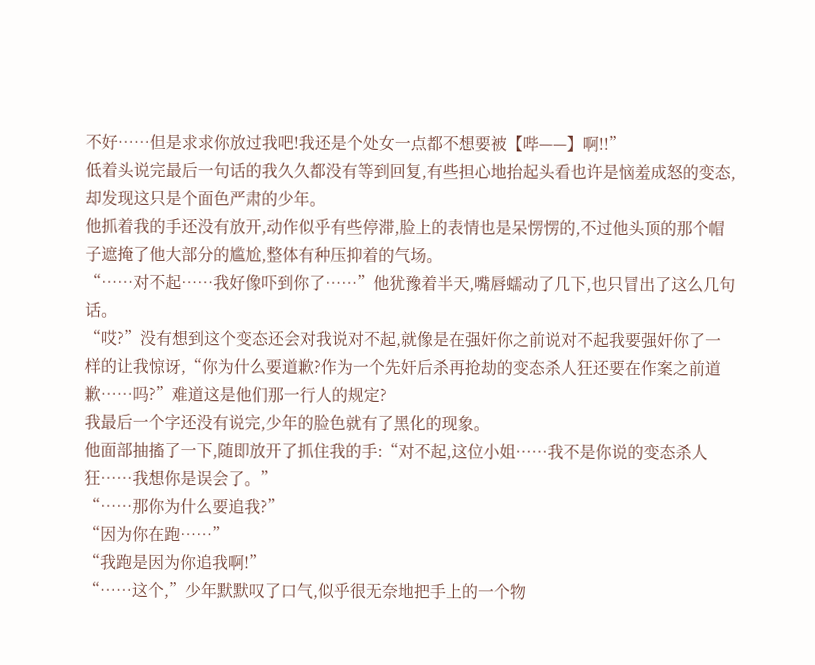不好……但是求求你放过我吧!我还是个处女一点都不想要被【哔——】啊!!”
低着头说完最后一句话的我久久都没有等到回复,有些担心地抬起头看也许是恼羞成怒的变态,却发现这只是个面色严肃的少年。
他抓着我的手还没有放开,动作似乎有些停滞,脸上的表情也是呆愣愣的,不过他头顶的那个帽子遮掩了他大部分的尴尬,整体有种压抑着的气场。
“……对不起……我好像吓到你了……”他犹豫着半天,嘴唇蠕动了几下,也只冒出了这么几句话。
“哎?”没有想到这个变态还会对我说对不起,就像是在强奸你之前说对不起我要强奸你了一样的让我惊讶,“你为什么要道歉?作为一个先奸后杀再抢劫的变态杀人狂还要在作案之前道歉……吗?”难道这是他们那一行人的规定?
我最后一个字还没有说完,少年的脸色就有了黑化的现象。
他面部抽搐了一下,随即放开了抓住我的手:“对不起,这位小姐……我不是你说的变态杀人狂……我想你是误会了。”
“……那你为什么要追我?”
“因为你在跑……”
“我跑是因为你追我啊!”
“……这个,”少年默默叹了口气,似乎很无奈地把手上的一个物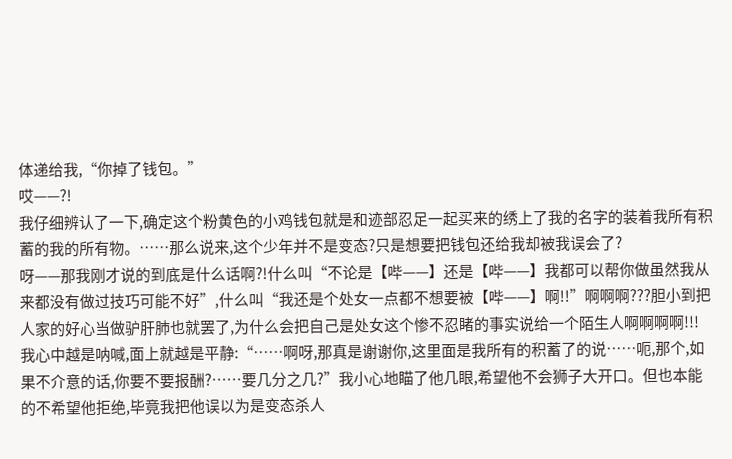体递给我,“你掉了钱包。”
哎——?!
我仔细辨认了一下,确定这个粉黄色的小鸡钱包就是和迹部忍足一起买来的绣上了我的名字的装着我所有积蓄的我的所有物。……那么说来,这个少年并不是变态?只是想要把钱包还给我却被我误会了?
呀——那我刚才说的到底是什么话啊?!什么叫“不论是【哔——】还是【哔——】我都可以帮你做虽然我从来都没有做过技巧可能不好”,什么叫“我还是个处女一点都不想要被【哔——】啊!!”啊啊啊???胆小到把人家的好心当做驴肝肺也就罢了,为什么会把自己是处女这个惨不忍睹的事实说给一个陌生人啊啊啊啊!!!
我心中越是呐喊,面上就越是平静:“……啊呀,那真是谢谢你,这里面是我所有的积蓄了的说……呃,那个,如果不介意的话,你要不要报酬?……要几分之几?”我小心地瞄了他几眼,希望他不会狮子大开口。但也本能的不希望他拒绝,毕竟我把他误以为是变态杀人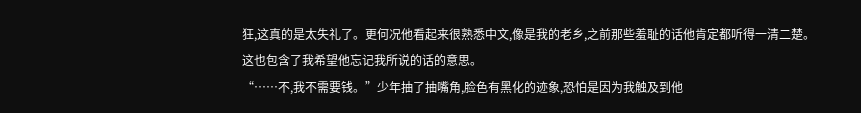狂,这真的是太失礼了。更何况他看起来很熟悉中文,像是我的老乡,之前那些羞耻的话他肯定都听得一清二楚。
这也包含了我希望他忘记我所说的话的意思。
“……不,我不需要钱。”少年抽了抽嘴角,脸色有黑化的迹象,恐怕是因为我触及到他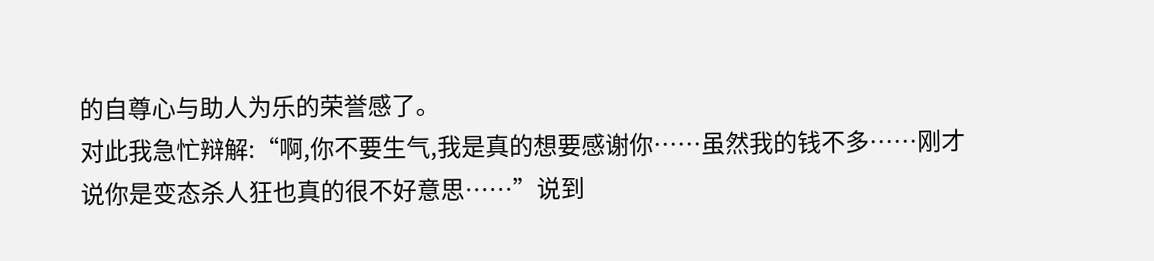的自尊心与助人为乐的荣誉感了。
对此我急忙辩解:“啊,你不要生气,我是真的想要感谢你……虽然我的钱不多……刚才说你是变态杀人狂也真的很不好意思……”说到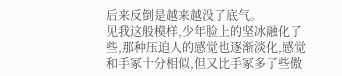后来反倒是越来越没了底气。
见我这般模样,少年脸上的坚冰融化了些,那种压迫人的感觉也逐渐淡化,感觉和手冢十分相似,但又比手冢多了些傲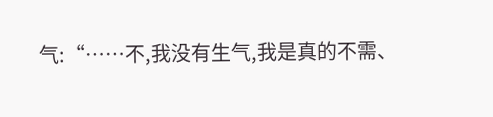气:“……不,我没有生气,我是真的不需、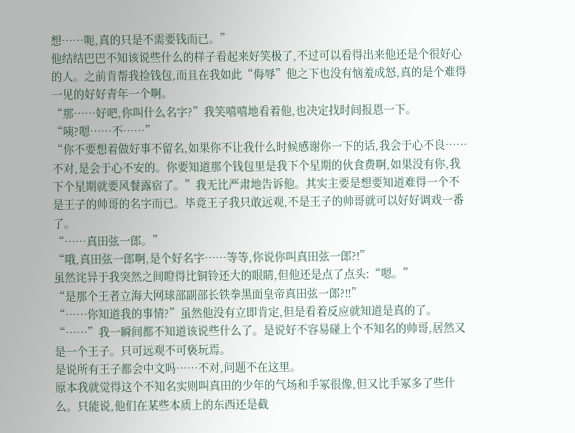想……呃,真的只是不需要钱而已。”
他结结巴巴不知该说些什么的样子看起来好笑极了,不过可以看得出来他还是个很好心的人。之前肯帮我捡钱包,而且在我如此“侮辱”他之下也没有恼羞成怒,真的是个难得一见的好好青年一个啊。
“那……好吧,你叫什么名字?”我笑嘻嘻地看着他,也决定找时间报恩一下。
“咦?嗯……不……”
“你不要想着做好事不留名,如果你不让我什么时候感谢你一下的话,我会于心不良……不对,是会于心不安的。你要知道那个钱包里是我下个星期的伙食费啊,如果没有你,我下个星期就要风餐露宿了。”我无比严肃地告诉他。其实主要是想要知道难得一个不是王子的帅哥的名字而已。毕竟王子我只敢远观,不是王子的帅哥就可以好好调戏一番了。
“……真田弦一郎。”
“哦,真田弦一郎啊,是个好名字……等等,你说你叫真田弦一郎?!”
虽然诧异于我突然之间瞪得比铜铃还大的眼睛,但他还是点了点头:“嗯。”
“是那个王者立海大网球部副部长铁拳黑面皇帝真田弦一郎?!!”
“……你知道我的事情?”虽然他没有立即肯定,但是看着反应就知道是真的了。
“……”我一瞬间都不知道该说些什么了。是说好不容易碰上个不知名的帅哥,居然又是一个王子。只可远观不可亵玩焉。
是说所有王子都会中文吗……不对,问题不在这里。
原本我就觉得这个不知名实则叫真田的少年的气场和手冢很像,但又比手冢多了些什么。只能说,他们在某些本质上的东西还是截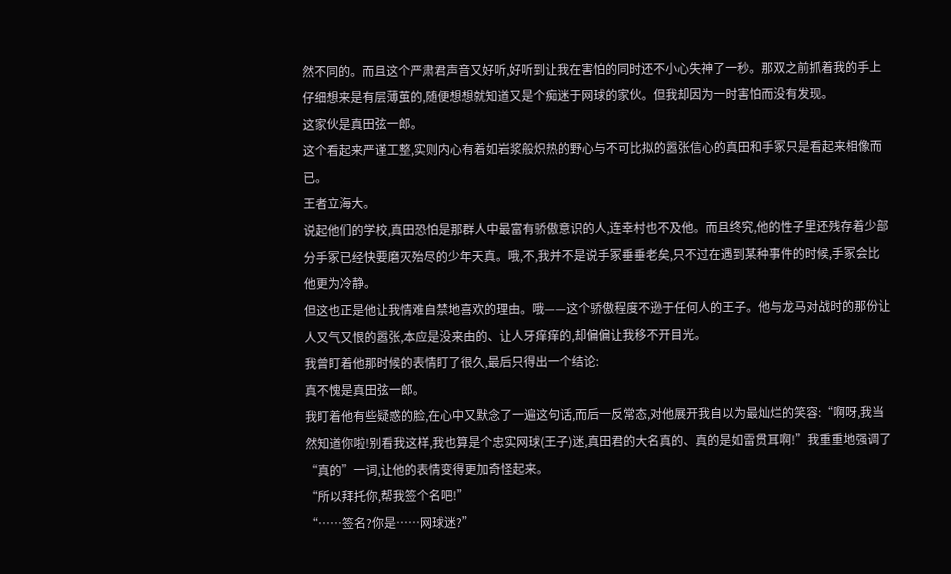然不同的。而且这个严肃君声音又好听,好听到让我在害怕的同时还不小心失神了一秒。那双之前抓着我的手上仔细想来是有层薄茧的,随便想想就知道又是个痴迷于网球的家伙。但我却因为一时害怕而没有发现。
这家伙是真田弦一郎。
这个看起来严谨工整,实则内心有着如岩浆般炽热的野心与不可比拟的嚣张信心的真田和手冢只是看起来相像而已。
王者立海大。
说起他们的学校,真田恐怕是那群人中最富有骄傲意识的人,连幸村也不及他。而且终究,他的性子里还残存着少部分手冢已经快要磨灭殆尽的少年天真。哦,不,我并不是说手冢垂垂老矣,只不过在遇到某种事件的时候,手冢会比他更为冷静。
但这也正是他让我情难自禁地喜欢的理由。哦——这个骄傲程度不逊于任何人的王子。他与龙马对战时的那份让人又气又恨的嚣张,本应是没来由的、让人牙痒痒的,却偏偏让我移不开目光。
我曾盯着他那时候的表情盯了很久,最后只得出一个结论:
真不愧是真田弦一郎。
我盯着他有些疑惑的脸,在心中又默念了一遍这句话,而后一反常态,对他展开我自以为最灿烂的笑容:“啊呀,我当然知道你啦!别看我这样,我也算是个忠实网球(王子)迷,真田君的大名真的、真的是如雷贯耳啊!”我重重地强调了“真的”一词,让他的表情变得更加奇怪起来。
“所以拜托你,帮我签个名吧!”
“……签名?你是……网球迷?”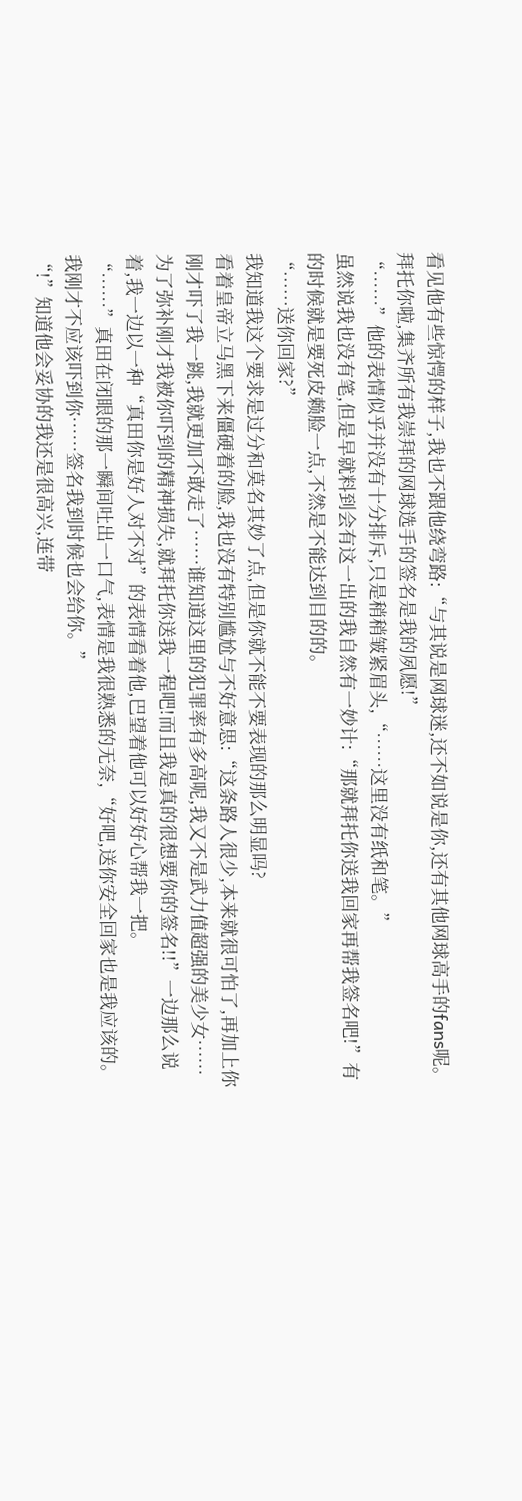看见他有些惊愕的样子,我也不跟他绕弯路:“与其说是网球迷,还不如说是你,还有其他网球高手的fans呢。拜托你啦,集齐所有我崇拜的网球选手的签名是我的夙愿!”
“……”他的表情似乎并没有十分排斥,只是稍稍皱紧眉头,“……这里没有纸和笔。”
虽然说我也没有笔,但是早就料到会有这一出的我自然有一妙计:“那就拜托你送我回家再帮我签名吧!”有的时候就是要死皮赖脸一点,不然是不能达到目的的。
“……送你回家?”
我知道我这个要求是过分和莫名其妙了点,但是你就不能不要表现的那么明显吗?
看着皇帝立马黑下来僵硬着的脸,我也没有特别尴尬与不好意思:“这条路人很少,本来就很可怕了,再加上你刚才吓了我一跳,我就更加不敢走了……谁知道这里的犯罪率有多高呢,我又不是武力值超强的美少女……为了弥补刚才我被你吓到的精神损失,就拜托你送我一程吧!而且我是真的很想要你的签名!!”一边那么说着,我一边以一种“真田你是好人对不对”的表情看着他,巴望着他可以好好心帮我一把。
“……”真田在闭眼的那一瞬间吐出一口气,表情是我很熟悉的无奈,“好吧,送你安全回家也是我应该的。我刚才不应该吓到你……签名我到时候也会给你。”
“!”知道他会妥协的我还是很高兴,连带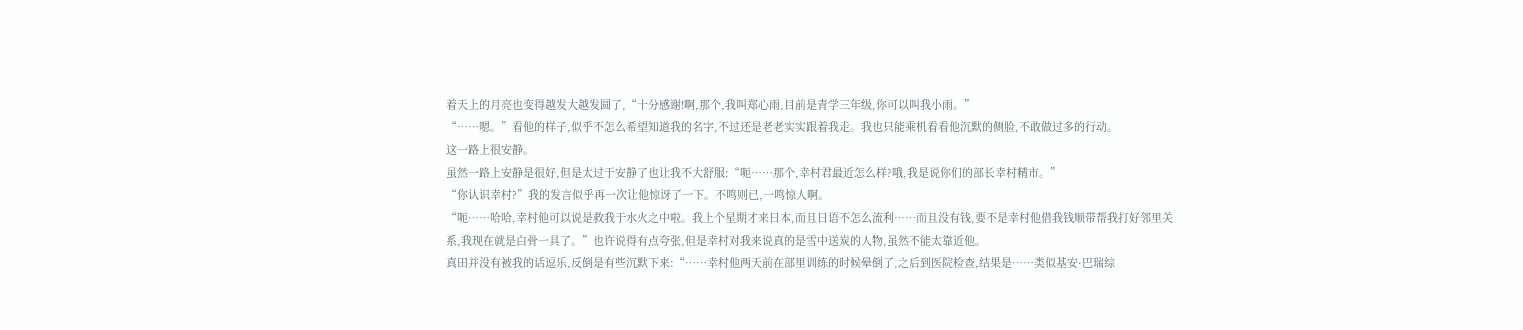着天上的月亮也变得越发大越发圆了,“十分感谢!啊,那个,我叫郑心雨,目前是青学三年级,你可以叫我小雨。”
“……嗯。”看他的样子,似乎不怎么希望知道我的名字,不过还是老老实实跟着我走。我也只能乘机看看他沉默的侧脸,不敢做过多的行动。
这一路上很安静。
虽然一路上安静是很好,但是太过于安静了也让我不大舒服:“呃……那个,幸村君最近怎么样?哦,我是说你们的部长幸村精市。”
“你认识幸村?”我的发言似乎再一次让他惊讶了一下。不鸣则已,一鸣惊人啊。
“呃……哈哈,幸村他可以说是救我于水火之中啦。我上个星期才来日本,而且日语不怎么流利……而且没有钱,要不是幸村他借我钱顺带帮我打好邻里关系,我现在就是白骨一具了。”也许说得有点夸张,但是幸村对我来说真的是雪中送炭的人物,虽然不能太靠近他。
真田并没有被我的话逗乐,反倒是有些沉默下来:“……幸村他两天前在部里训练的时候晕倒了,之后到医院检查,结果是……类似基安·巴瑞综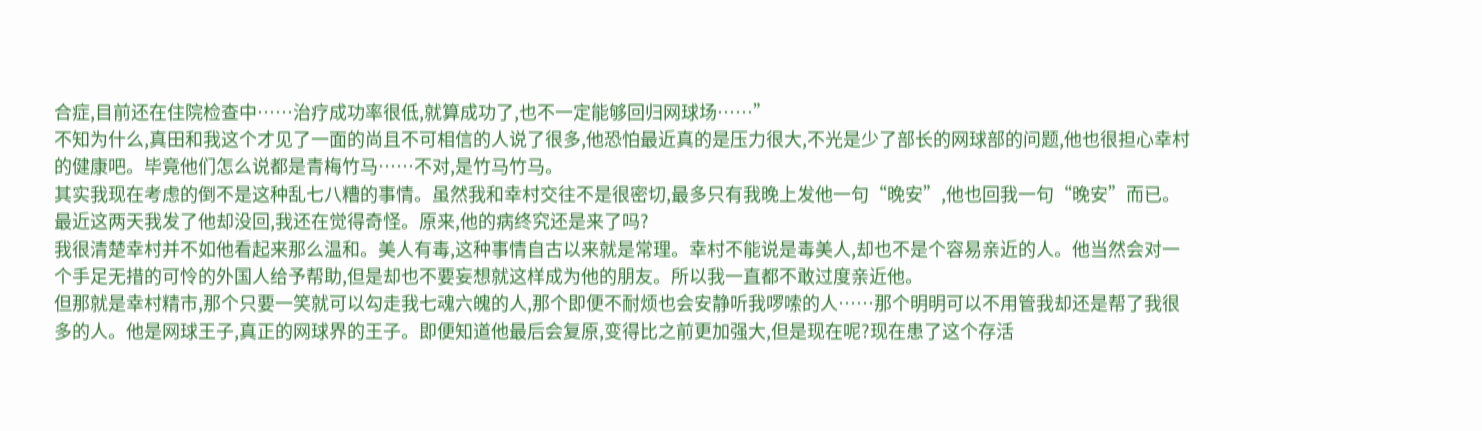合症,目前还在住院检查中……治疗成功率很低,就算成功了,也不一定能够回归网球场……”
不知为什么,真田和我这个才见了一面的尚且不可相信的人说了很多,他恐怕最近真的是压力很大,不光是少了部长的网球部的问题,他也很担心幸村的健康吧。毕竟他们怎么说都是青梅竹马……不对,是竹马竹马。
其实我现在考虑的倒不是这种乱七八糟的事情。虽然我和幸村交往不是很密切,最多只有我晚上发他一句“晚安”,他也回我一句“晚安”而已。最近这两天我发了他却没回,我还在觉得奇怪。原来,他的病终究还是来了吗?
我很清楚幸村并不如他看起来那么温和。美人有毒,这种事情自古以来就是常理。幸村不能说是毒美人,却也不是个容易亲近的人。他当然会对一个手足无措的可怜的外国人给予帮助,但是却也不要妄想就这样成为他的朋友。所以我一直都不敢过度亲近他。
但那就是幸村精市,那个只要一笑就可以勾走我七魂六魄的人,那个即便不耐烦也会安静听我啰嗦的人……那个明明可以不用管我却还是帮了我很多的人。他是网球王子,真正的网球界的王子。即便知道他最后会复原,变得比之前更加强大,但是现在呢?现在患了这个存活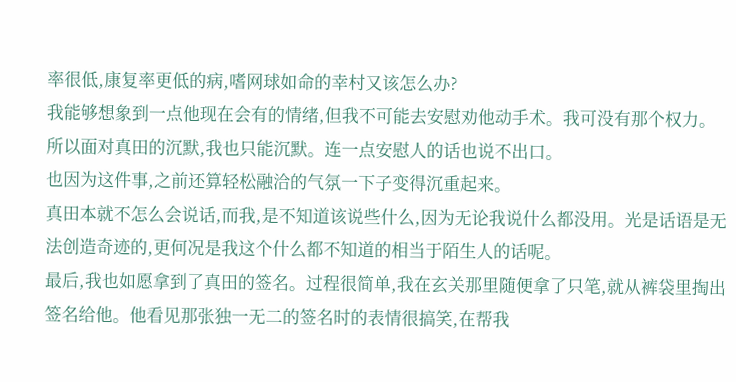率很低,康复率更低的病,嗜网球如命的幸村又该怎么办?
我能够想象到一点他现在会有的情绪,但我不可能去安慰劝他动手术。我可没有那个权力。
所以面对真田的沉默,我也只能沉默。连一点安慰人的话也说不出口。
也因为这件事,之前还算轻松融洽的气氛一下子变得沉重起来。
真田本就不怎么会说话,而我,是不知道该说些什么,因为无论我说什么都没用。光是话语是无法创造奇迹的,更何况是我这个什么都不知道的相当于陌生人的话呢。
最后,我也如愿拿到了真田的签名。过程很简单,我在玄关那里随便拿了只笔,就从裤袋里掏出签名给他。他看见那张独一无二的签名时的表情很搞笑,在帮我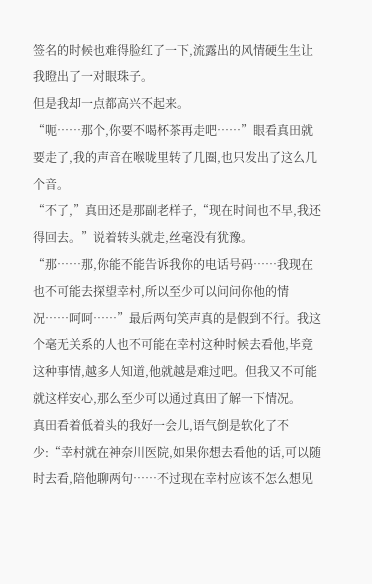签名的时候也难得脸红了一下,流露出的风情硬生生让我瞪出了一对眼珠子。
但是我却一点都高兴不起来。
“呃……那个,你要不喝杯茶再走吧……”眼看真田就要走了,我的声音在喉咙里转了几圈,也只发出了这么几个音。
“不了,”真田还是那副老样子,“现在时间也不早,我还得回去。”说着转头就走,丝毫没有犹豫。
“那……那,你能不能告诉我你的电话号码……我现在也不可能去探望幸村,所以至少可以问问你他的情况……呵呵……”最后两句笑声真的是假到不行。我这个毫无关系的人也不可能在幸村这种时候去看他,毕竟这种事情,越多人知道,他就越是难过吧。但我又不可能就这样安心,那么至少可以通过真田了解一下情况。
真田看着低着头的我好一会儿,语气倒是软化了不少:“幸村就在神奈川医院,如果你想去看他的话,可以随时去看,陪他聊两句……不过现在幸村应该不怎么想见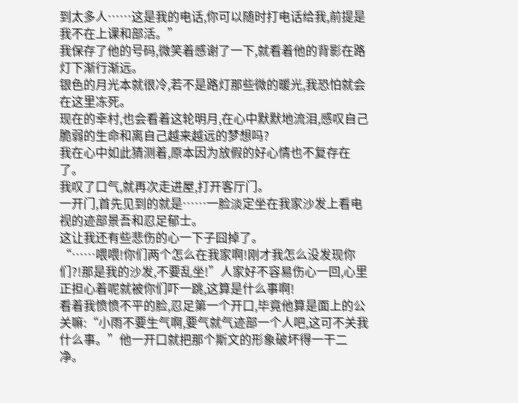到太多人……这是我的电话,你可以随时打电话给我,前提是我不在上课和部活。”
我保存了他的号码,微笑着感谢了一下,就看着他的背影在路灯下渐行渐远。
银色的月光本就很冷,若不是路灯那些微的暖光,我恐怕就会在这里冻死。
现在的幸村,也会看着这轮明月,在心中默默地流泪,感叹自己脆弱的生命和离自己越来越远的梦想吗?
我在心中如此猜测着,原本因为放假的好心情也不复存在了。
我叹了口气,就再次走进屋,打开客厅门。
一开门,首先见到的就是……一脸淡定坐在我家沙发上看电视的迹部景吾和忍足郁士。
这让我还有些悲伤的心一下子囧掉了。
“……喂喂!你们两个怎么在我家啊!刚才我怎么没发现你们?!那是我的沙发,不要乱坐!”人家好不容易伤心一回,心里正担心着呢就被你们吓一跳,这算是什么事啊!
看着我愤愤不平的脸,忍足第一个开口,毕竟他算是面上的公关嘛:“小雨不要生气啊,要气就气迹部一个人吧,这可不关我什么事。”他一开口就把那个斯文的形象破坏得一干二净。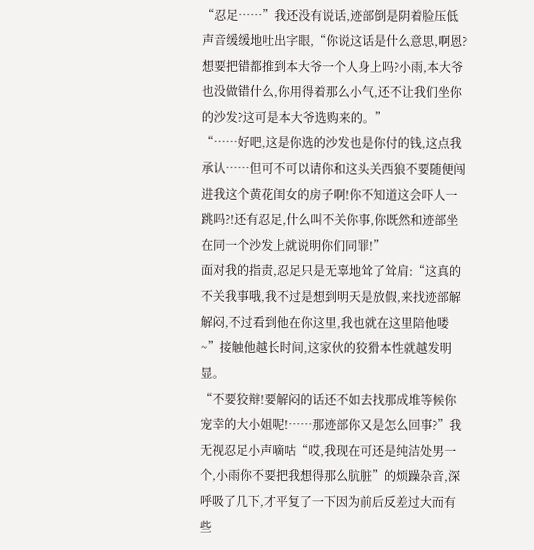“忍足……”我还没有说话,迹部倒是阴着脸压低声音缓缓地吐出字眼,“你说这话是什么意思,啊恩?想要把错都推到本大爷一个人身上吗?小雨,本大爷也没做错什么,你用得着那么小气,还不让我们坐你的沙发?这可是本大爷选购来的。”
“……好吧,这是你选的沙发也是你付的钱,这点我承认……但可不可以请你和这头关西狼不要随便闯进我这个黄花闺女的房子啊!你不知道这会吓人一跳吗?!还有忍足,什么叫不关你事,你既然和迹部坐在同一个沙发上就说明你们同罪!”
面对我的指责,忍足只是无辜地耸了耸肩:“这真的不关我事哦,我不过是想到明天是放假,来找迹部解解闷,不过看到他在你这里,我也就在这里陪他喽~”接触他越长时间,这家伙的狡猾本性就越发明显。
“不要狡辩!要解闷的话还不如去找那成堆等候你宠幸的大小姐呢!……那迹部你又是怎么回事?”我无视忍足小声嘀咕“哎,我现在可还是纯洁处男一个,小雨你不要把我想得那么肮脏”的烦躁杂音,深呼吸了几下,才平复了一下因为前后反差过大而有些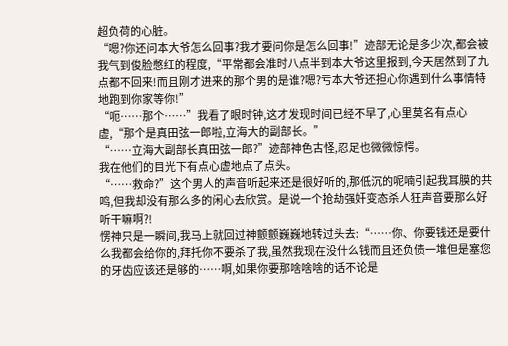超负荷的心脏。
“嗯?你还问本大爷怎么回事?我才要问你是怎么回事!”迹部无论是多少次,都会被我气到俊脸憋红的程度,“平常都会准时八点半到本大爷这里报到,今天居然到了九点都不回来!而且刚才进来的那个男的是谁?嗯?亏本大爷还担心你遇到什么事情特地跑到你家等你!”
“呃……那个……”我看了眼时钟,这才发现时间已经不早了,心里莫名有点心虚,“那个是真田弦一郎啦,立海大的副部长。”
“……立海大副部长真田弦一郎?”迹部神色古怪,忍足也微微惊愕。
我在他们的目光下有点心虚地点了点头。
“……救命?”这个男人的声音听起来还是很好听的,那低沉的呢喃引起我耳膜的共鸣,但我却没有那么多的闲心去欣赏。是说一个抢劫强奸变态杀人狂声音要那么好听干嘛啊?!
愣神只是一瞬间,我马上就回过神颤颤巍巍地转过头去:“……你、你要钱还是要什么我都会给你的,拜托你不要杀了我,虽然我现在没什么钱而且还负债一堆但是塞您的牙齿应该还是够的……啊,如果你要那啥啥啥的话不论是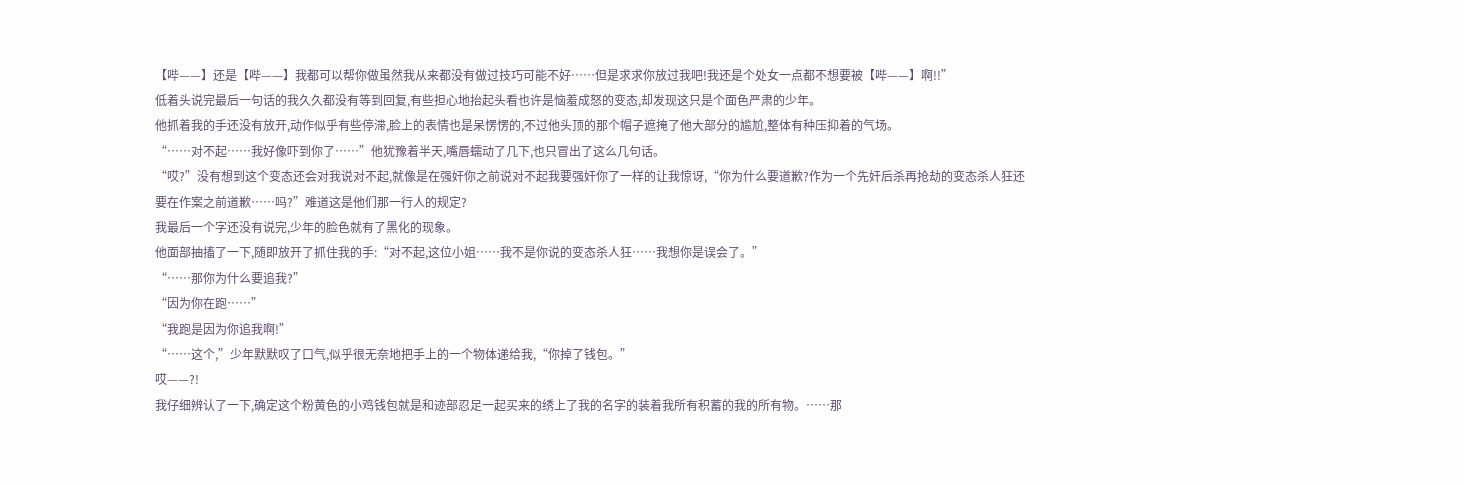【哔——】还是【哔——】我都可以帮你做虽然我从来都没有做过技巧可能不好……但是求求你放过我吧!我还是个处女一点都不想要被【哔——】啊!!”
低着头说完最后一句话的我久久都没有等到回复,有些担心地抬起头看也许是恼羞成怒的变态,却发现这只是个面色严肃的少年。
他抓着我的手还没有放开,动作似乎有些停滞,脸上的表情也是呆愣愣的,不过他头顶的那个帽子遮掩了他大部分的尴尬,整体有种压抑着的气场。
“……对不起……我好像吓到你了……”他犹豫着半天,嘴唇蠕动了几下,也只冒出了这么几句话。
“哎?”没有想到这个变态还会对我说对不起,就像是在强奸你之前说对不起我要强奸你了一样的让我惊讶,“你为什么要道歉?作为一个先奸后杀再抢劫的变态杀人狂还要在作案之前道歉……吗?”难道这是他们那一行人的规定?
我最后一个字还没有说完,少年的脸色就有了黑化的现象。
他面部抽搐了一下,随即放开了抓住我的手:“对不起,这位小姐……我不是你说的变态杀人狂……我想你是误会了。”
“……那你为什么要追我?”
“因为你在跑……”
“我跑是因为你追我啊!”
“……这个,”少年默默叹了口气,似乎很无奈地把手上的一个物体递给我,“你掉了钱包。”
哎——?!
我仔细辨认了一下,确定这个粉黄色的小鸡钱包就是和迹部忍足一起买来的绣上了我的名字的装着我所有积蓄的我的所有物。……那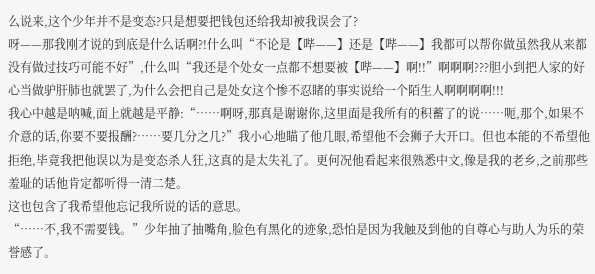么说来,这个少年并不是变态?只是想要把钱包还给我却被我误会了?
呀——那我刚才说的到底是什么话啊?!什么叫“不论是【哔——】还是【哔——】我都可以帮你做虽然我从来都没有做过技巧可能不好”,什么叫“我还是个处女一点都不想要被【哔——】啊!!”啊啊啊???胆小到把人家的好心当做驴肝肺也就罢了,为什么会把自己是处女这个惨不忍睹的事实说给一个陌生人啊啊啊啊!!!
我心中越是呐喊,面上就越是平静:“……啊呀,那真是谢谢你,这里面是我所有的积蓄了的说……呃,那个,如果不介意的话,你要不要报酬?……要几分之几?”我小心地瞄了他几眼,希望他不会狮子大开口。但也本能的不希望他拒绝,毕竟我把他误以为是变态杀人狂,这真的是太失礼了。更何况他看起来很熟悉中文,像是我的老乡,之前那些羞耻的话他肯定都听得一清二楚。
这也包含了我希望他忘记我所说的话的意思。
“……不,我不需要钱。”少年抽了抽嘴角,脸色有黑化的迹象,恐怕是因为我触及到他的自尊心与助人为乐的荣誉感了。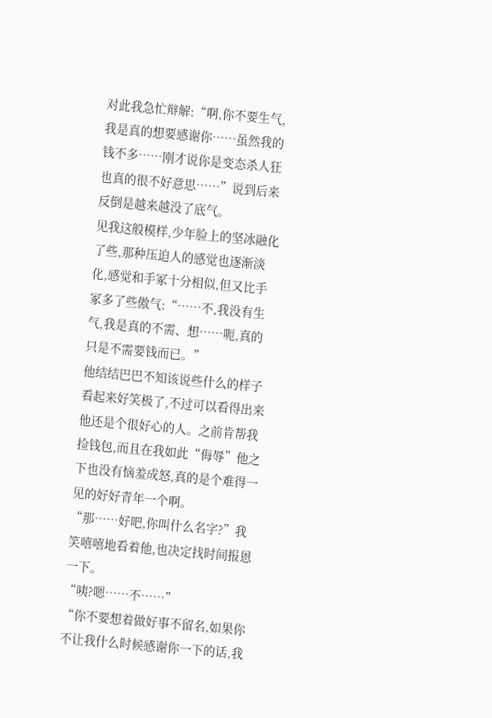对此我急忙辩解:“啊,你不要生气,我是真的想要感谢你……虽然我的钱不多……刚才说你是变态杀人狂也真的很不好意思……”说到后来反倒是越来越没了底气。
见我这般模样,少年脸上的坚冰融化了些,那种压迫人的感觉也逐渐淡化,感觉和手冢十分相似,但又比手冢多了些傲气:“……不,我没有生气,我是真的不需、想……呃,真的只是不需要钱而已。”
他结结巴巴不知该说些什么的样子看起来好笑极了,不过可以看得出来他还是个很好心的人。之前肯帮我捡钱包,而且在我如此“侮辱”他之下也没有恼羞成怒,真的是个难得一见的好好青年一个啊。
“那……好吧,你叫什么名字?”我笑嘻嘻地看着他,也决定找时间报恩一下。
“咦?嗯……不……”
“你不要想着做好事不留名,如果你不让我什么时候感谢你一下的话,我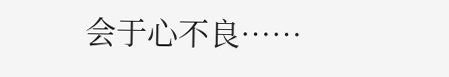会于心不良……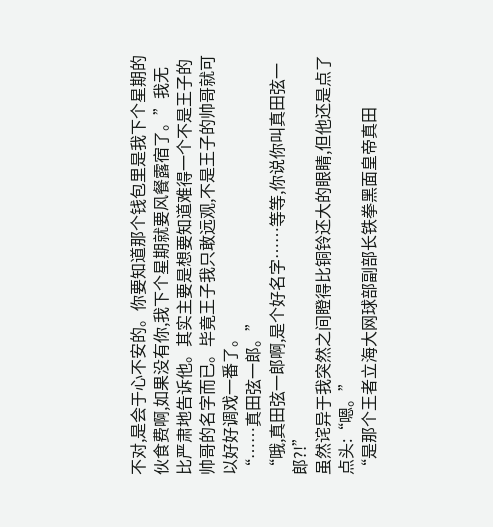不对,是会于心不安的。你要知道那个钱包里是我下个星期的伙食费啊,如果没有你,我下个星期就要风餐露宿了。”我无比严肃地告诉他。其实主要是想要知道难得一个不是王子的帅哥的名字而已。毕竟王子我只敢远观,不是王子的帅哥就可以好好调戏一番了。
“……真田弦一郎。”
“哦,真田弦一郎啊,是个好名字……等等,你说你叫真田弦一郎?!”
虽然诧异于我突然之间瞪得比铜铃还大的眼睛,但他还是点了点头:“嗯。”
“是那个王者立海大网球部副部长铁拳黑面皇帝真田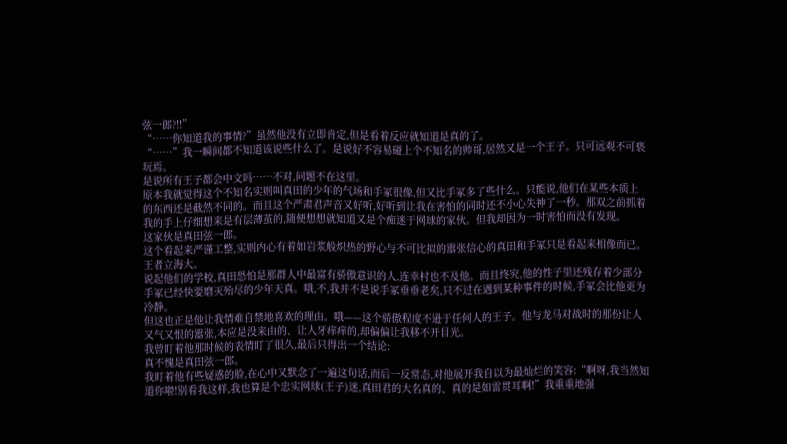弦一郎?!!”
“……你知道我的事情?”虽然他没有立即肯定,但是看着反应就知道是真的了。
“……”我一瞬间都不知道该说些什么了。是说好不容易碰上个不知名的帅哥,居然又是一个王子。只可远观不可亵玩焉。
是说所有王子都会中文吗……不对,问题不在这里。
原本我就觉得这个不知名实则叫真田的少年的气场和手冢很像,但又比手冢多了些什么。只能说,他们在某些本质上的东西还是截然不同的。而且这个严肃君声音又好听,好听到让我在害怕的同时还不小心失神了一秒。那双之前抓着我的手上仔细想来是有层薄茧的,随便想想就知道又是个痴迷于网球的家伙。但我却因为一时害怕而没有发现。
这家伙是真田弦一郎。
这个看起来严谨工整,实则内心有着如岩浆般炽热的野心与不可比拟的嚣张信心的真田和手冢只是看起来相像而已。
王者立海大。
说起他们的学校,真田恐怕是那群人中最富有骄傲意识的人,连幸村也不及他。而且终究,他的性子里还残存着少部分手冢已经快要磨灭殆尽的少年天真。哦,不,我并不是说手冢垂垂老矣,只不过在遇到某种事件的时候,手冢会比他更为冷静。
但这也正是他让我情难自禁地喜欢的理由。哦——这个骄傲程度不逊于任何人的王子。他与龙马对战时的那份让人又气又恨的嚣张,本应是没来由的、让人牙痒痒的,却偏偏让我移不开目光。
我曾盯着他那时候的表情盯了很久,最后只得出一个结论:
真不愧是真田弦一郎。
我盯着他有些疑惑的脸,在心中又默念了一遍这句话,而后一反常态,对他展开我自以为最灿烂的笑容:“啊呀,我当然知道你啦!别看我这样,我也算是个忠实网球(王子)迷,真田君的大名真的、真的是如雷贯耳啊!”我重重地强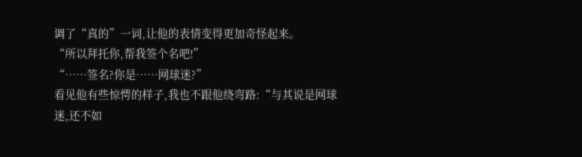调了“真的”一词,让他的表情变得更加奇怪起来。
“所以拜托你,帮我签个名吧!”
“……签名?你是……网球迷?”
看见他有些惊愕的样子,我也不跟他绕弯路:“与其说是网球迷,还不如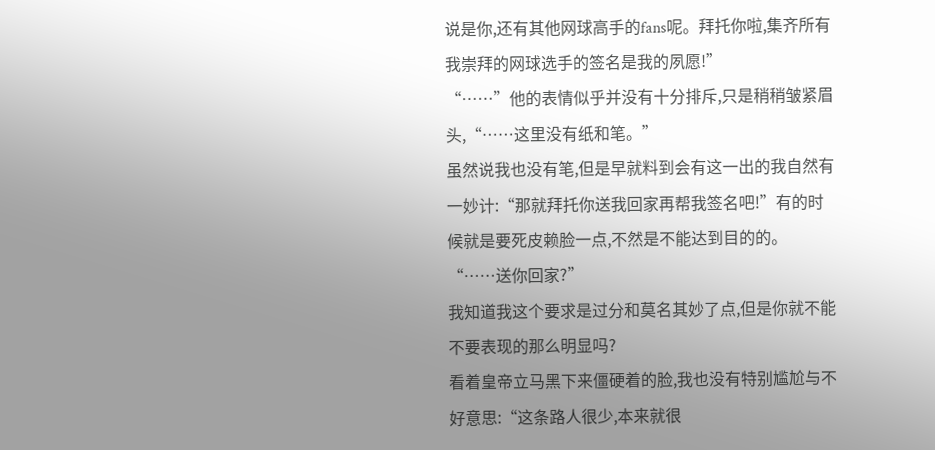说是你,还有其他网球高手的fans呢。拜托你啦,集齐所有我崇拜的网球选手的签名是我的夙愿!”
“……”他的表情似乎并没有十分排斥,只是稍稍皱紧眉头,“……这里没有纸和笔。”
虽然说我也没有笔,但是早就料到会有这一出的我自然有一妙计:“那就拜托你送我回家再帮我签名吧!”有的时候就是要死皮赖脸一点,不然是不能达到目的的。
“……送你回家?”
我知道我这个要求是过分和莫名其妙了点,但是你就不能不要表现的那么明显吗?
看着皇帝立马黑下来僵硬着的脸,我也没有特别尴尬与不好意思:“这条路人很少,本来就很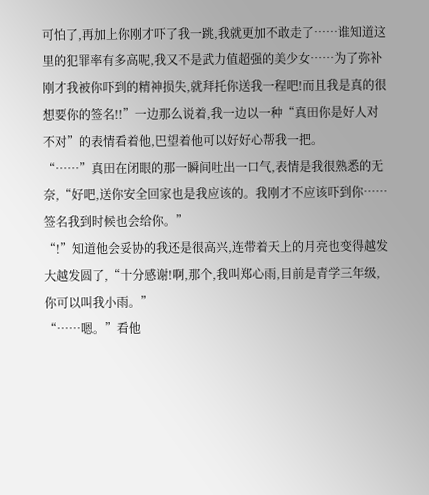可怕了,再加上你刚才吓了我一跳,我就更加不敢走了……谁知道这里的犯罪率有多高呢,我又不是武力值超强的美少女……为了弥补刚才我被你吓到的精神损失,就拜托你送我一程吧!而且我是真的很想要你的签名!!”一边那么说着,我一边以一种“真田你是好人对不对”的表情看着他,巴望着他可以好好心帮我一把。
“……”真田在闭眼的那一瞬间吐出一口气,表情是我很熟悉的无奈,“好吧,送你安全回家也是我应该的。我刚才不应该吓到你……签名我到时候也会给你。”
“!”知道他会妥协的我还是很高兴,连带着天上的月亮也变得越发大越发圆了,“十分感谢!啊,那个,我叫郑心雨,目前是青学三年级,你可以叫我小雨。”
“……嗯。”看他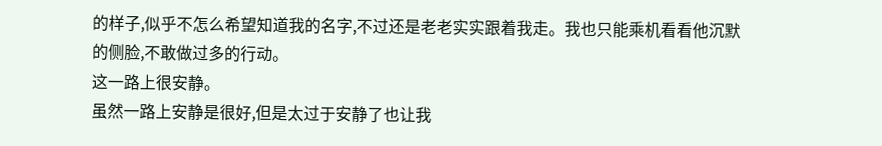的样子,似乎不怎么希望知道我的名字,不过还是老老实实跟着我走。我也只能乘机看看他沉默的侧脸,不敢做过多的行动。
这一路上很安静。
虽然一路上安静是很好,但是太过于安静了也让我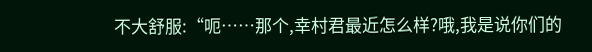不大舒服:“呃……那个,幸村君最近怎么样?哦,我是说你们的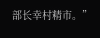部长幸村精市。”